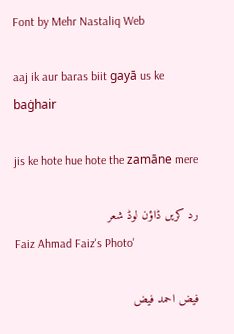Font by Mehr Nastaliq Web

aaj ik aur baras biit gayā us ke baġhair

jis ke hote hue hote the zamāne mere

رد کریں ڈاؤن لوڈ شعر
Faiz Ahmad Faiz's Photo'

فیض احمد فیض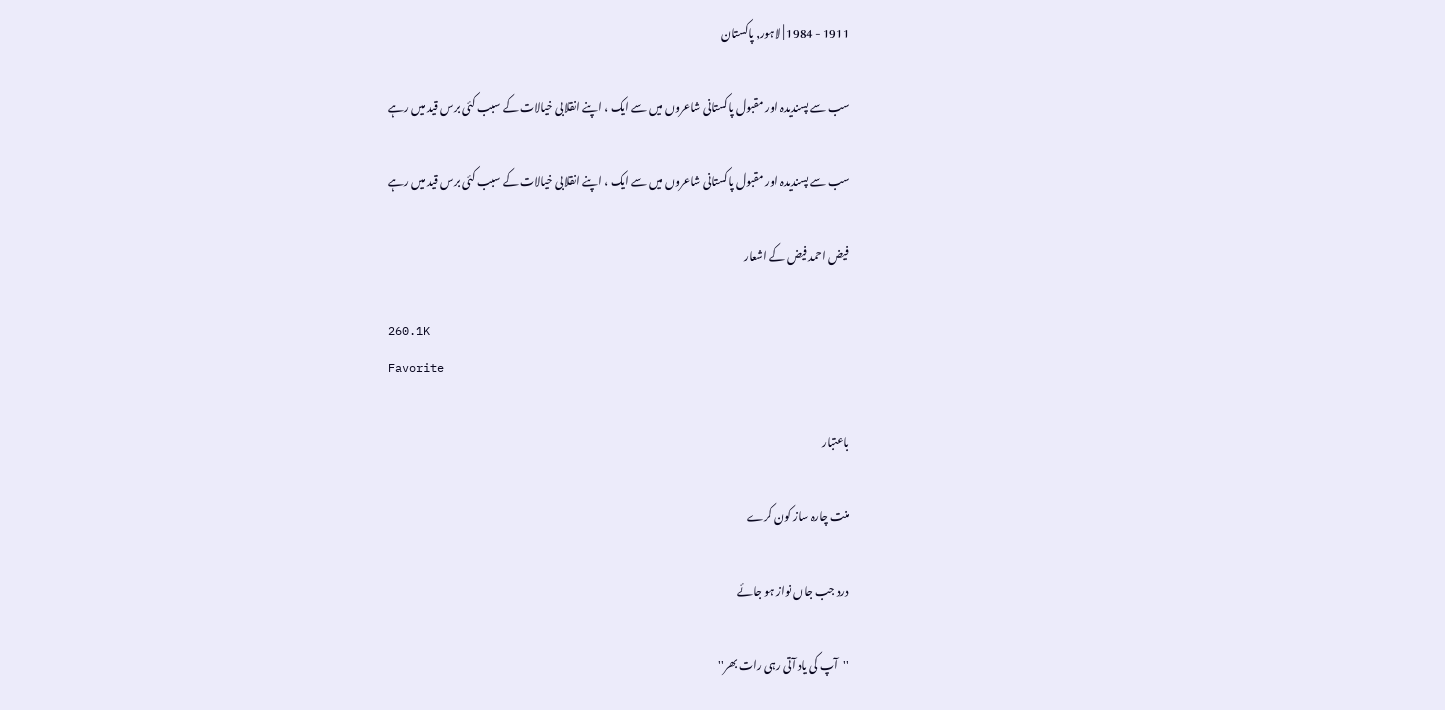1911 - 1984 | لاہور, پاکستان

سب سے پسندیدہ اور مقبول پاکستانی شاعروں میں سے ایک ، اپنے انقلابی خیالات کے سبب کئی برس قید میں رہے

سب سے پسندیدہ اور مقبول پاکستانی شاعروں میں سے ایک ، اپنے انقلابی خیالات کے سبب کئی برس قید میں رہے

فیض احمد فیض کے اشعار

260.1K
Favorite

باعتبار

منت چارہ ساز کون کرے

درد جب جاں نواز ہو جائے

''آپ کی یاد آتی رہی رات بھر''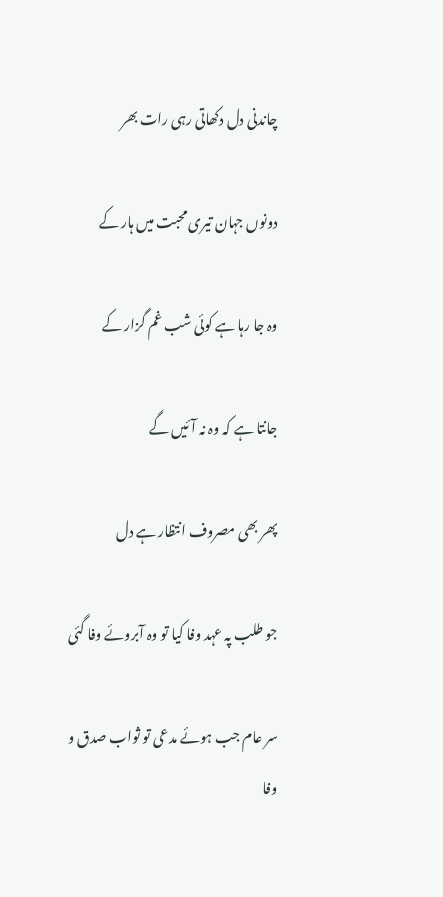چاندنی دل دکھاتی رہی رات بھر

دونوں جہان تیری محبت میں ہار کے

وہ جا رہا ہے کوئی شب غم گزار کے

جانتا ہے کہ وہ نہ آئیں گے

پھر بھی مصروف انتظار ہے دل

جو طلب پہ عہد وفا کیا تو وہ آبروئے وفا گئی

سر عام جب ہوئے مدعی تو ثواب صدق و وفا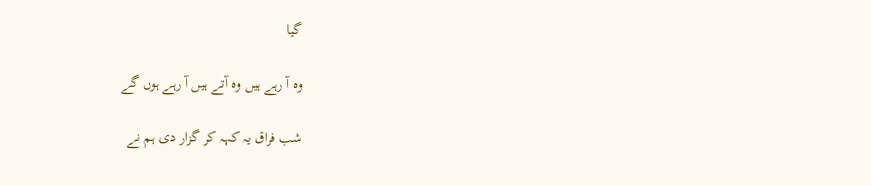گیا

وہ آ رہے ہیں وہ آتے ہیں آ رہے ہوں گے

شب فراق یہ کہہ کر گزار دی ہم نے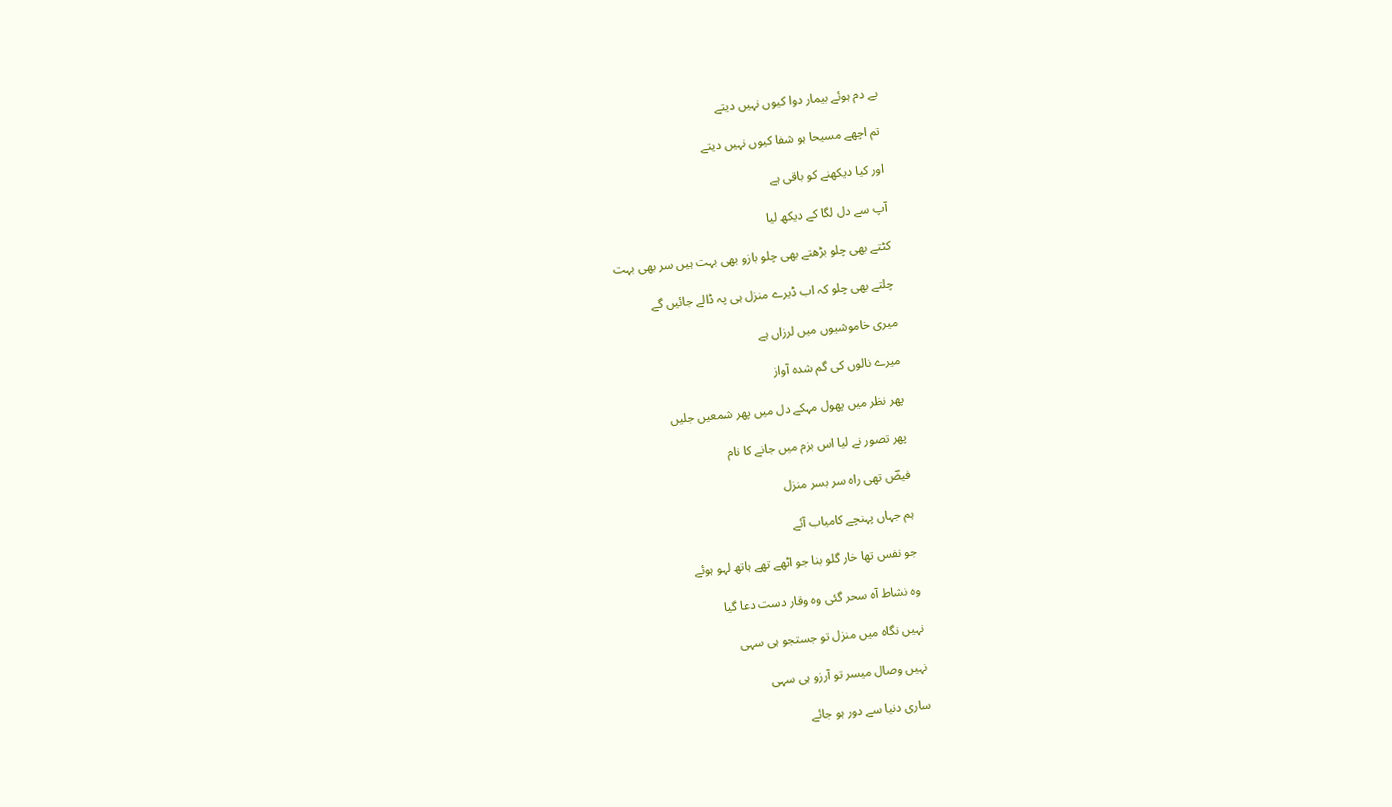بے دم ہوئے بیمار دوا کیوں نہیں دیتے

تم اچھے مسیحا ہو شفا کیوں نہیں دیتے

اور کیا دیکھنے کو باقی ہے

آپ سے دل لگا کے دیکھ لیا

کٹتے بھی چلو بڑھتے بھی چلو بازو بھی بہت ہیں سر بھی بہت

چلتے بھی چلو کہ اب ڈیرے منزل ہی پہ ڈالے جائیں گے

میری خاموشیوں میں لرزاں ہے

میرے نالوں کی گم شدہ آواز

پھر نظر میں پھول مہکے دل میں پھر شمعیں جلیں

پھر تصور نے لیا اس بزم میں جانے کا نام

فیضؔ تھی راہ سر بسر منزل

ہم جہاں پہنچے کامیاب آئے

جو نفس تھا خار گلو بنا جو اٹھے تھے ہاتھ لہو ہوئے

وہ نشاط آہ سحر گئی وہ وقار دست دعا گیا

نہیں نگاہ میں منزل تو جستجو ہی سہی

نہیں وصال میسر تو آرزو ہی سہی

ساری دنیا سے دور ہو جائے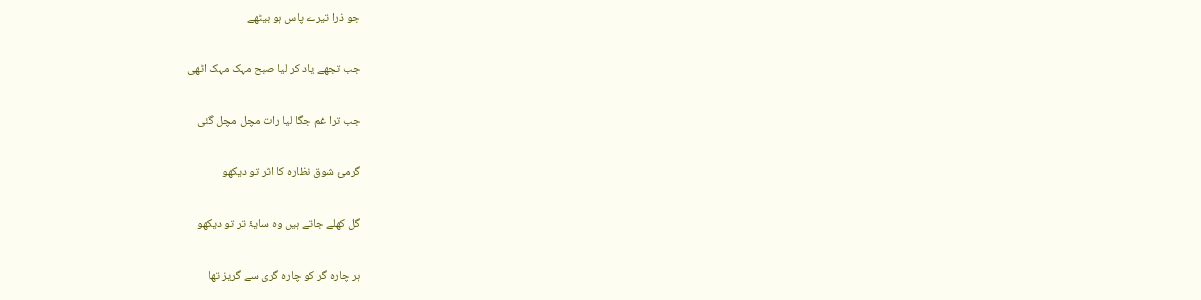جو ذرا تیرے پاس ہو بیٹھے

جب تجھے یاد کر لیا صبح مہک مہک اٹھی

جب ترا غم جگا لیا رات مچل مچل گئی

گرمئ شوق نظارہ کا اثر تو دیکھو

گل کھلے جاتے ہیں وہ سایۂ تر تو دیکھو

ہر چارہ گر کو چارہ گری سے گریز تھا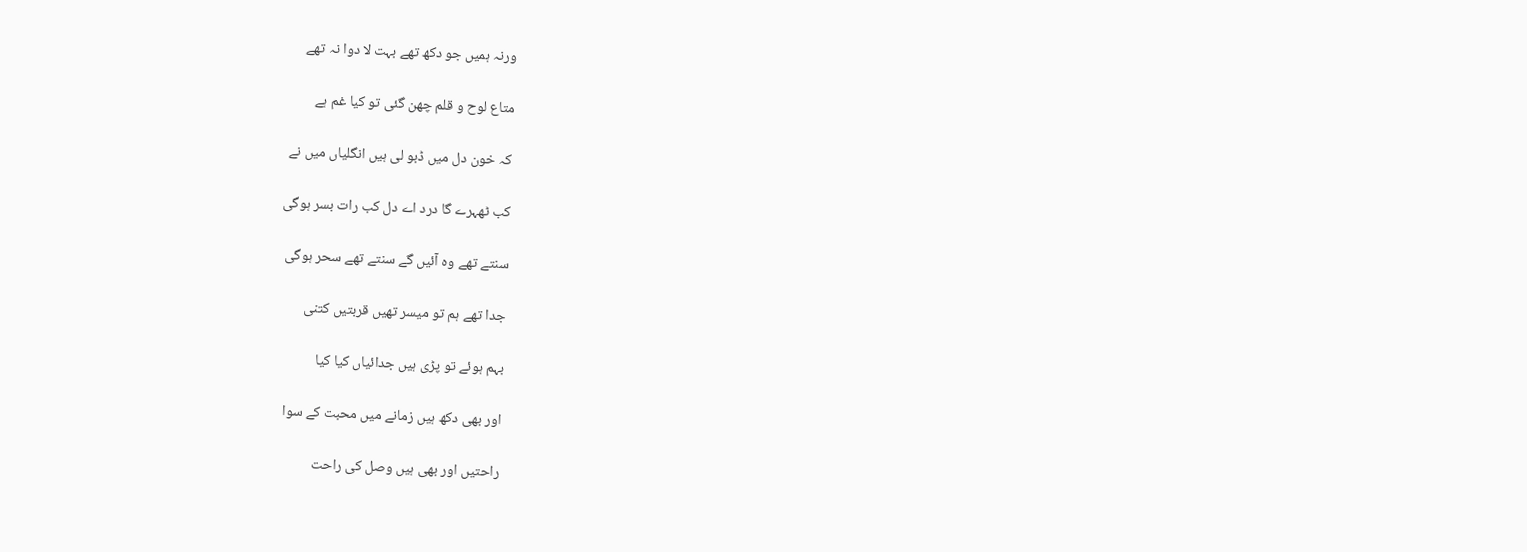ورنہ ہمیں جو دکھ تھے بہت لا دوا نہ تھے

متاع لوح و قلم چھن گئی تو کیا غم ہے

کہ خون دل میں ڈبو لی ہیں انگلیاں میں نے

کب ٹھہرے گا درد اے دل کب رات بسر ہوگی

سنتے تھے وہ آئیں گے سنتے تھے سحر ہوگی

جدا تھے ہم تو میسر تھیں قربتیں کتنی

بہم ہوئے تو پڑی ہیں جدائیاں کیا کیا

اور بھی دکھ ہیں زمانے میں محبت کے سوا

راحتیں اور بھی ہیں وصل کی راحت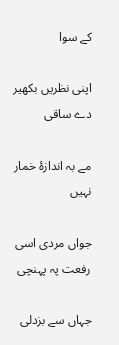کے سوا

اپنی نظریں بکھیر دے ساقی

مے بہ اندازۂ خمار نہیں

جواں مردی اسی رفعت پہ پہنچی

جہاں سے بزدلی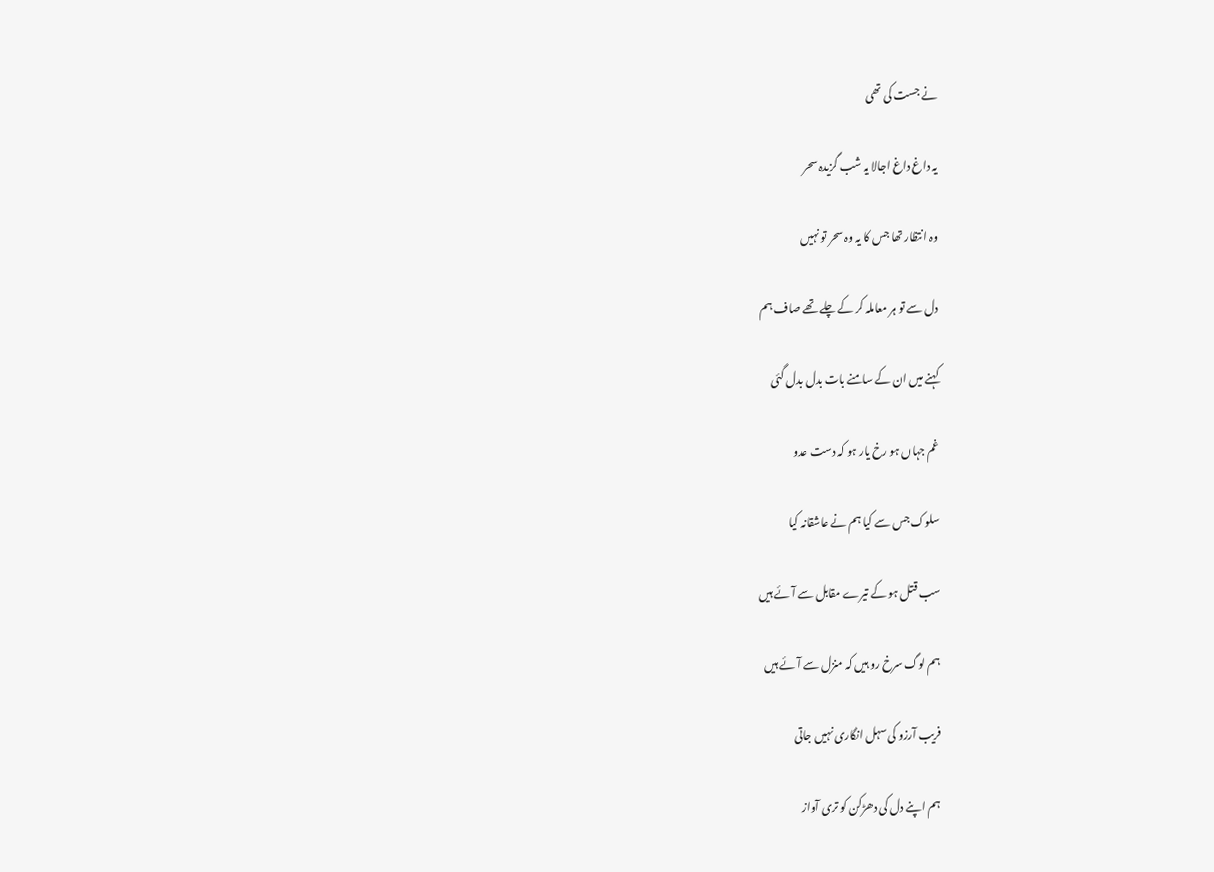نے جست کی تھی

یہ داغ داغ اجالا یہ شب گزیدہ سحر

وہ انتظار تھا جس کا یہ وہ سحر تو نہیں

دل سے تو ہر معاملہ کر کے چلے تھے صاف ہم

کہنے میں ان کے سامنے بات بدل بدل گئی

غم جہاں ہو رخ یار ہو کہ دست عدو

سلوک جس سے کیا ہم نے عاشقانہ کیا

سب قتل ہو کے تیرے مقابل سے آئے ہیں

ہم لوگ سرخ رو ہیں کہ منزل سے آئے ہیں

فریب آرزو کی سہل انگاری نہیں جاتی

ہم اپنے دل کی دھڑکن کو تری آواز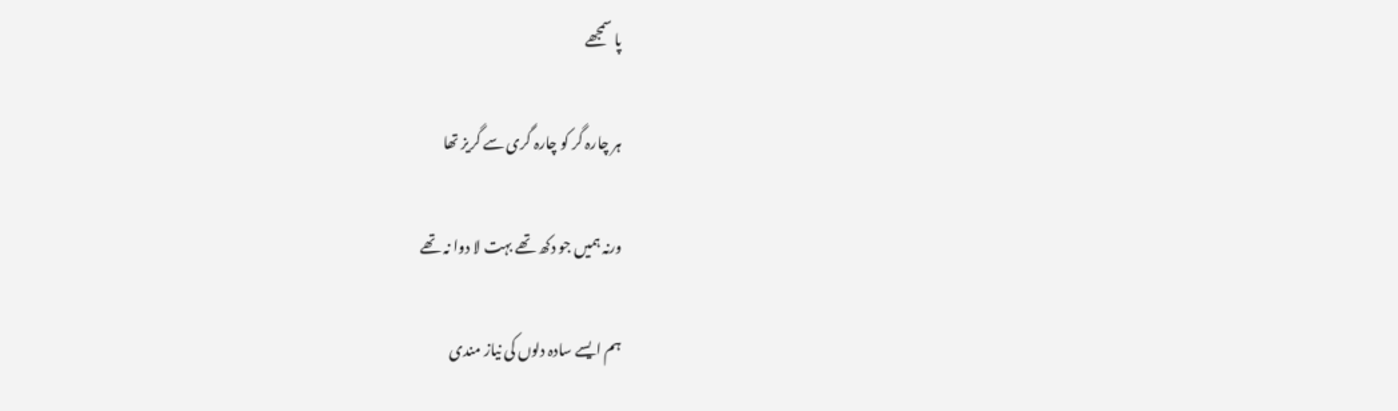پا سمجھے

ہر چارہ گر کو چارہ گری سے گریز تھا

ورنہ ہمیں جو دکھ تھے بہت لا دوا نہ تھے

ہم ایسے سادہ دلوں کی نیاز مندی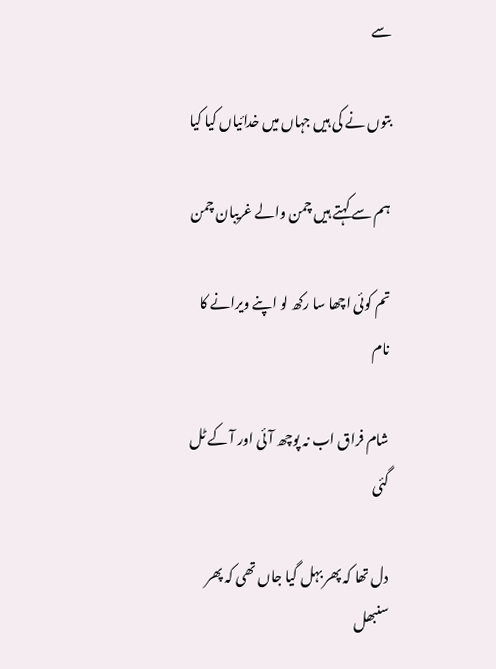سے

بتوں نے کی ہیں جہاں میں خدائیاں کیا کیا

ہم سے کہتے ہیں چمن والے غریبان چمن

تم کوئی اچھا سا رکھ لو اپنے ویرانے کا نام

شام فراق اب نہ پوچھ آئی اور آ کے ٹل گئی

دل تھا کہ پھر بہل گیا جاں تھی کہ پھر سنبھل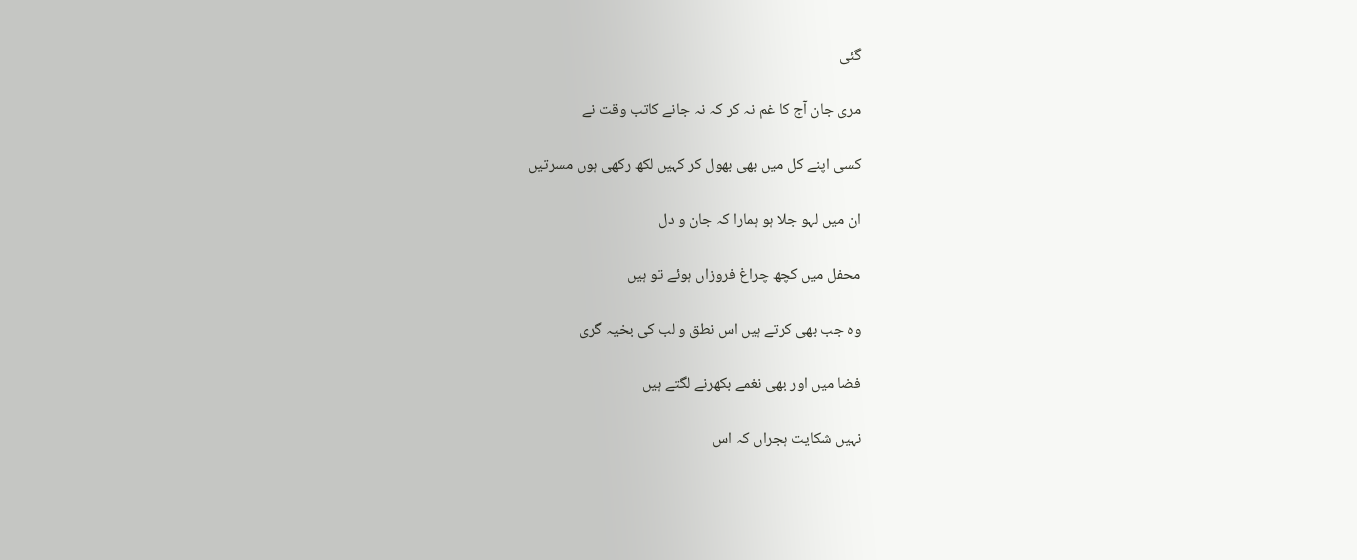گئی

مری جان آج کا غم نہ کر کہ نہ جانے کاتب وقت نے

کسی اپنے کل میں بھی بھول کر کہیں لکھ رکھی ہوں مسرتیں

ان میں لہو جلا ہو ہمارا کہ جان و دل

محفل میں کچھ چراغ فروزاں ہوئے تو ہیں

وہ جب بھی کرتے ہیں اس نطق و لب کی بخیہ گری

فضا میں اور بھی نغمے بکھرنے لگتے ہیں

نہیں شکایت ہجراں کہ اس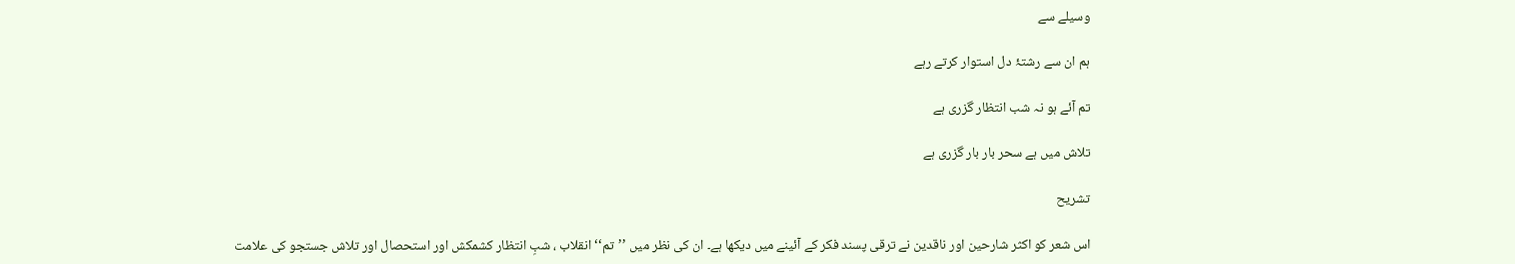وسیلے سے

ہم ان سے رشتۂ دل استوار کرتے رہے

تم آئے ہو نہ شب انتظار گزری ہے

تلاش میں ہے سحر بار بار گزری ہے

تشریح

اس شعر کو اکثر شارحین اور ناقدین نے ترقی پسند فکر کے آئینے میں دیکھا ہے۔ ان کی نظر میں ’’تم‘‘ انقلاب ، شبِ انتظار کشمکش اور استحصال اور تلاش جستجو کی علامت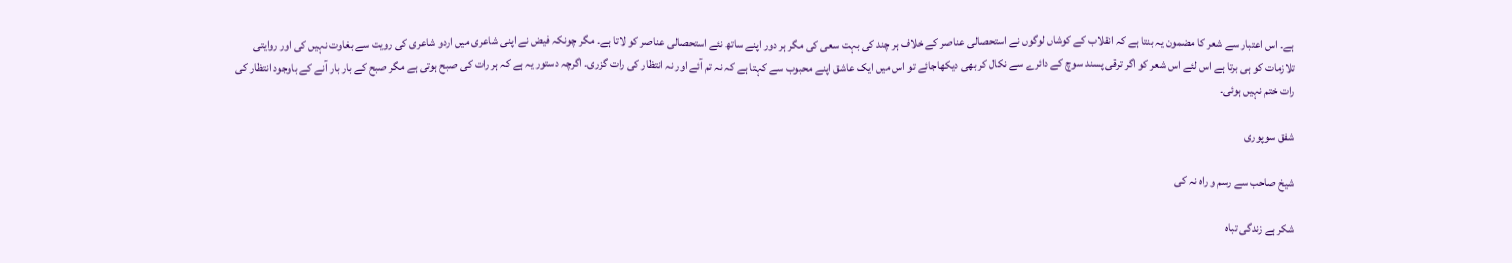ہے۔ اس اعتبار سے شعر کا مضمون یہ بنتا ہے کہ انقلاب کے کوشاں لوگوں نے استحصالی عناصر کے خلاف ہر چند کی بہت سعی کی مگر ہر دور اپنے ساتھ نئے استحصالی عناصر کو لاتا ہے۔ مگر چونکہ فیض نے اپنی شاعری میں اردو شاعری کی رویت سے بغاوت نہیں کی اور روایتی تلازمات کو ہی برتا ہے اس لئے اس شعر کو اگر ترقی پسند سوچ کے دائرے سے نکال کر بھی دیکھاجائے تو اس میں ایک عاشق اپنے محبوب سے کہتا ہے کہ نہ تم آئے اور نہ انتظار کی رات گزری۔ اگرچہ دستور یہ ہے کہ ہر رات کی صبح ہوتی ہے مگر صبح کے بار بار آنے کے باوجود انتظار کی رات ختم نہیں ہوئی۔

شفق سوپوری

شیخ صاحب سے رسم و راہ نہ کی

شکر ہے زندگی تباہ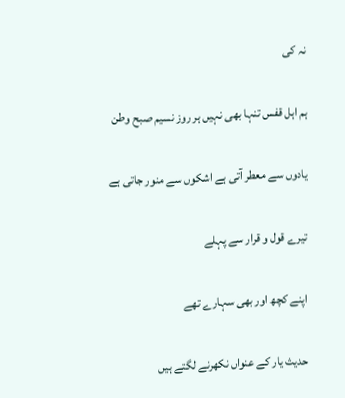نہ کی

ہم اہل قفس تنہا بھی نہیں ہر روز نسیم صبح وطن

یادوں سے معطر آتی ہے اشکوں سے منور جاتی ہے

تیرے قول و قرار سے پہلے

اپنے کچھ اور بھی سہارے تھے

حدیث یار کے عنواں نکھرنے لگتے ہیں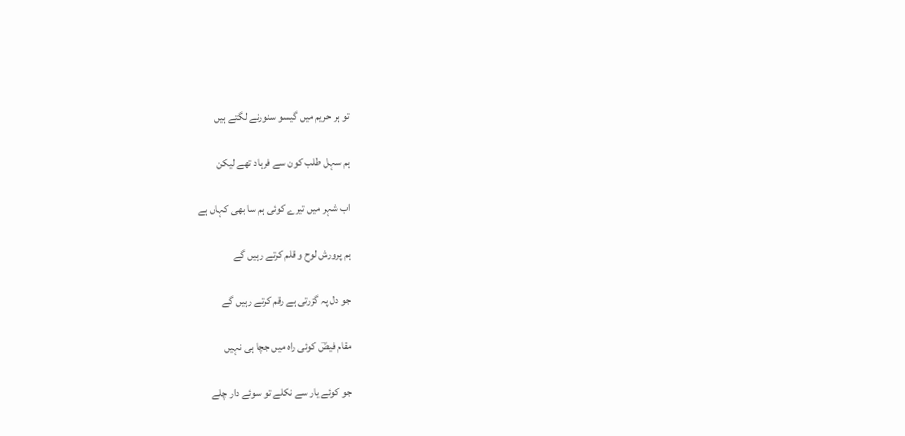تو ہر حریم میں گیسو سنورنے لگتے ہیں

ہم سہل طلب کون سے فرہاد تھے لیکن

اب شہر میں تیرے کوئی ہم سا بھی کہاں ہے

ہم پرورش لوح و قلم کرتے رہیں گے

جو دل پہ گزرتی ہے رقم کرتے رہیں گے

مقام فیضؔ کوئی راہ میں جچا ہی نہیں

جو کوئے یار سے نکلے تو سوئے دار چلے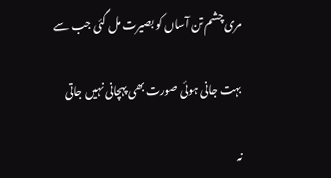مری چشم تن آساں کو بصیرت مل گئی جب سے

بہت جانی ہوئی صورت بھی پہچانی نہیں جاتی

نہ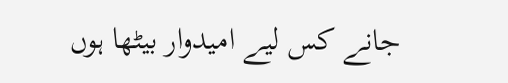جانے کس لیے امیدوار بیٹھا ہوں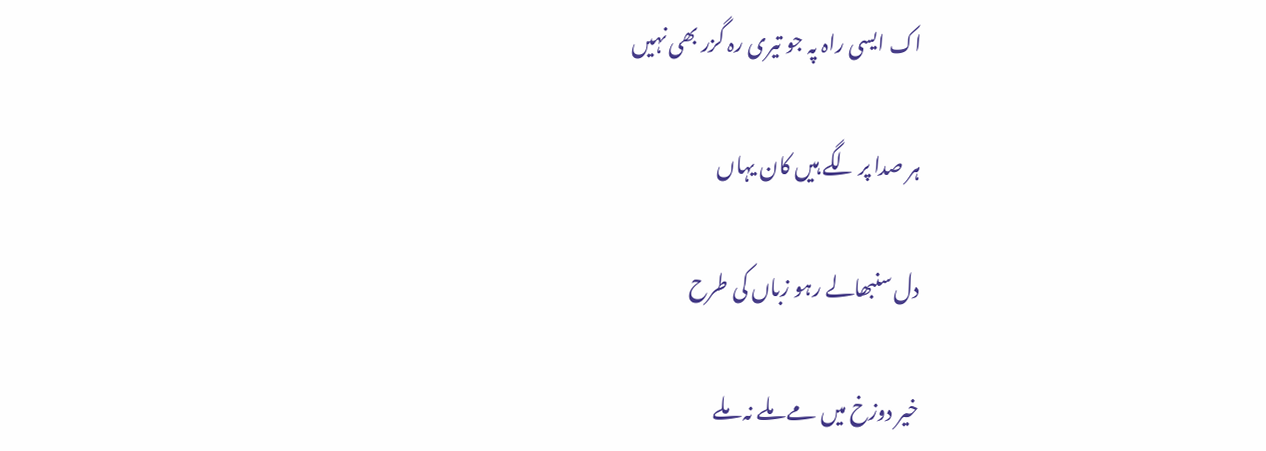اک ایسی راہ پہ جو تیری رہ گزر بھی نہیں

ہر صدا پر لگے ہیں کان یہاں

دل سنبھالے رہو زباں کی طرح

خیر دوزخ میں مے ملے نہ ملے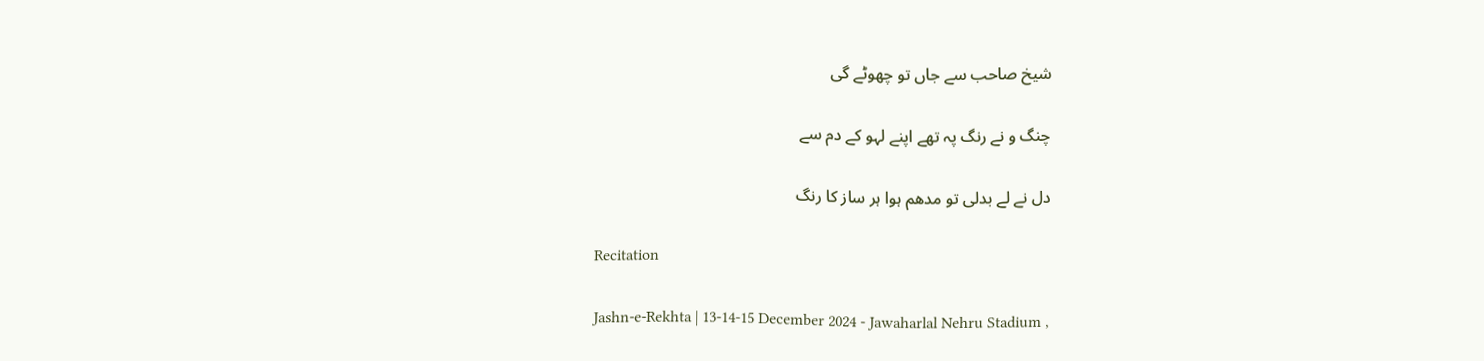شیخ صاحب سے جاں تو چھوٹے گی

چنگ و نے رنگ پہ تھے اپنے لہو کے دم سے

دل نے لے بدلی تو مدھم ہوا ہر ساز کا رنگ

Recitation

Jashn-e-Rekhta | 13-14-15 December 2024 - Jawaharlal Nehru Stadium ,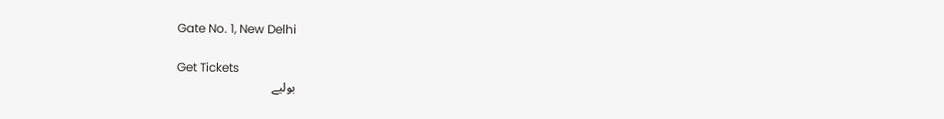Gate No. 1, New Delhi

Get Tickets
بولیے